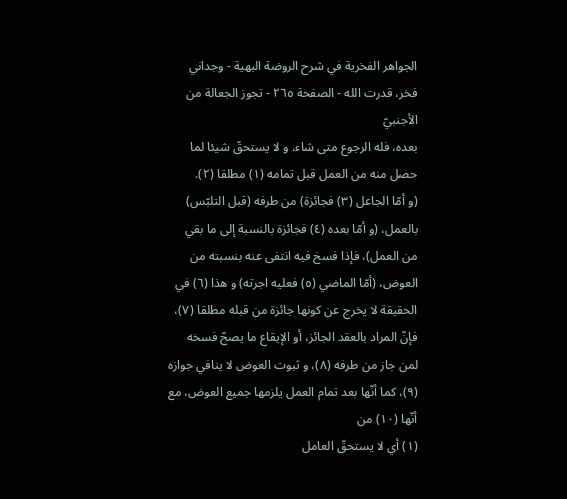الجواهر الفخرية في شرح الروضة البهية - وجداني فخر، قدرت الله - الصفحة ٢٦٥ - تجوز الجعالة من الأجنبيّ
بعده، فله الرجوع متى شاء، و لا يستحقّ شيئا لما حصل منه من العمل قبل تمامه (١) مطلقا (٢).
(و أمّا الجاعل (٣) فجائزة) من طرفه (قبل التلبّس) بالعمل، (و أمّا بعده (٤) فجائزة بالنسبة إلى ما بقي من العمل)، فإذا فسخ فيه انتفى عنه بنسبته من العوض، (أمّا الماضي (٥) فعليه اجرته) و هذا (٦) في الحقيقة لا يخرج عن كونها جائزة من قبله مطلقا (٧)، فإنّ المراد بالعقد الجائز، أو الإيقاع ما يصحّ فسخه لمن جاز من طرفه (٨)، و ثبوت العوض لا ينافي جوازه (٩)، كما أنّها بعد تمام العمل يلزمها جميع العوض، مع أنّها (١٠) من
(١) أي لا يستحقّ العامل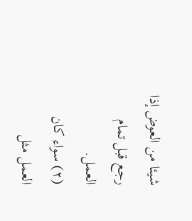شيئا من العوض إذا رجع قبل تمام العمل.
(٢) سواء كان العمل مثل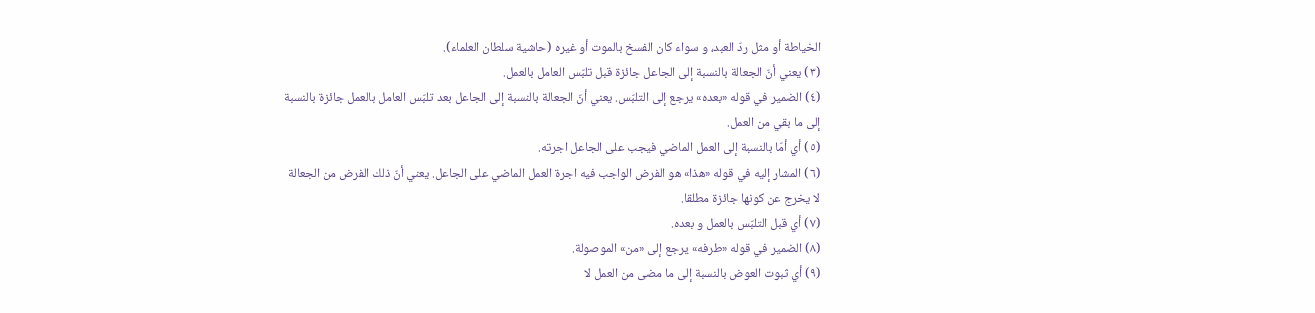الخياطة أو مثل ردّ العبد، و سواء كان الفسخ بالموت أو غيره (حاشية سلطان العلماء).
(٣) يعني أنّ الجعالة بالنسبة إلى الجاعل جائزة قبل تلبّس العامل بالعمل.
(٤) الضمير في قوله «بعده» يرجع إلى التلبّس. يعني أنّ الجعالة بالنسبة إلى الجاعل بعد تلبّس العامل بالعمل جائزة بالنسبة إلى ما بقي من العمل.
(٥) أي أمّا بالنسبة إلى العمل الماضي فيجب على الجاعل اجرته.
(٦) المشار إليه في قوله «هذا» هو الفرض الواجب فيه اجرة العمل الماضي على الجاعل. يعني أنّ ذلك الفرض من الجعالة لا يخرج عن كونها جائزة مطلقا.
(٧) أي قبل التلبّس بالعمل و بعده.
(٨) الضمير في قوله «طرفه» يرجع إلى «من» الموصولة.
(٩) أي ثبوت العوض بالنسبة إلى ما مضى من العمل لا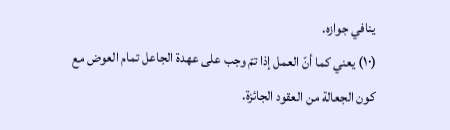ينافي جوازه.
(١٠) يعني كما أنّ العمل إذا تمّ وجب على عهدة الجاعل تمام العوض مع كون الجعالة من العقود الجائزة.